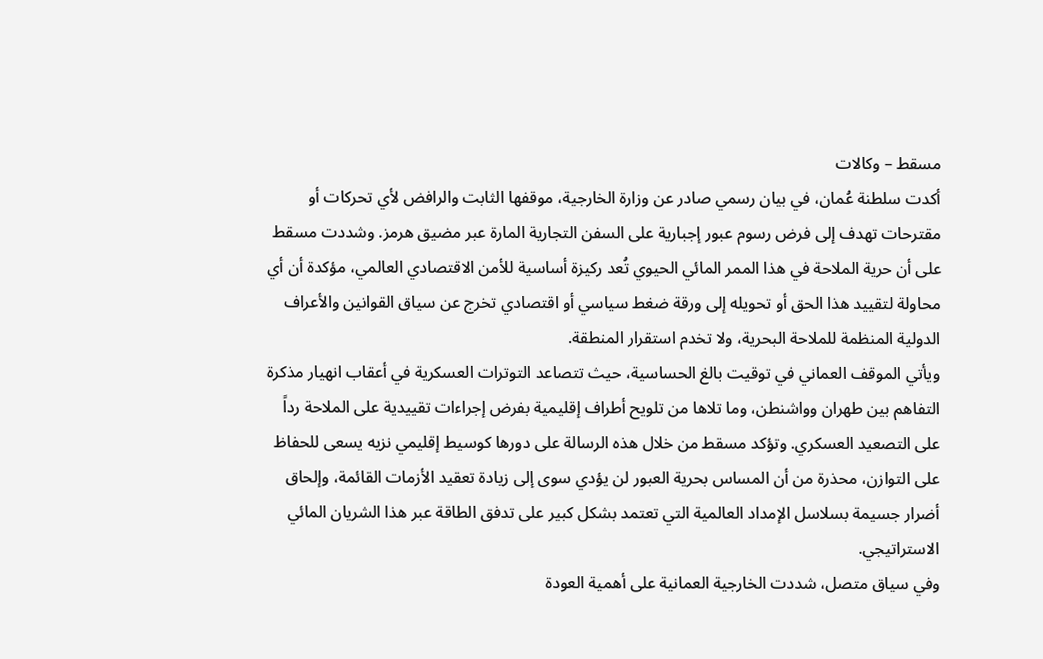مسقط – وكالات
أكدت سلطنة عُمان، في بيان رسمي صادر عن وزارة الخارجية، موقفها الثابت والرافض لأي تحركات أو مقترحات تهدف إلى فرض رسوم عبور إجبارية على السفن التجارية المارة عبر مضيق هرمز. وشددت مسقط على أن حرية الملاحة في هذا الممر المائي الحيوي تُعد ركيزة أساسية للأمن الاقتصادي العالمي، مؤكدة أن أي محاولة لتقييد هذا الحق أو تحويله إلى ورقة ضغط سياسي أو اقتصادي تخرج عن سياق القوانين والأعراف الدولية المنظمة للملاحة البحرية، ولا تخدم استقرار المنطقة.
ويأتي الموقف العماني في توقيت بالغ الحساسية، حيث تتصاعد التوترات العسكرية في أعقاب انهيار مذكرة التفاهم بين طهران وواشنطن، وما تلاها من تلويح أطراف إقليمية بفرض إجراءات تقييدية على الملاحة رداً على التصعيد العسكري. وتؤكد مسقط من خلال هذه الرسالة على دورها كوسيط إقليمي نزيه يسعى للحفاظ على التوازن، محذرة من أن المساس بحرية العبور لن يؤدي سوى إلى زيادة تعقيد الأزمات القائمة، وإلحاق أضرار جسيمة بسلاسل الإمداد العالمية التي تعتمد بشكل كبير على تدفق الطاقة عبر هذا الشريان المائي الاستراتيجي.
وفي سياق متصل، شددت الخارجية العمانية على أهمية العودة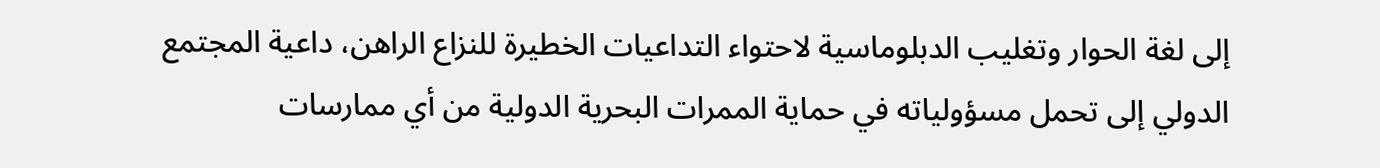إلى لغة الحوار وتغليب الدبلوماسية لاحتواء التداعيات الخطيرة للنزاع الراهن، داعية المجتمع الدولي إلى تحمل مسؤولياته في حماية الممرات البحرية الدولية من أي ممارسات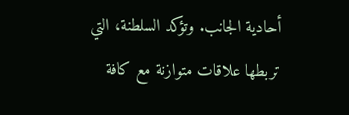أحادية الجانب. وتؤكد السلطنة، التي تربطها علاقات متوازنة مع كافة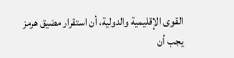القوى الإقليمية والدولية، أن استقرار مضيق هرمز يجب أن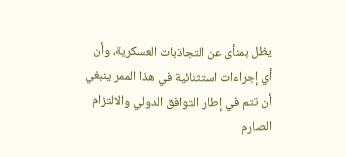يظل بمنأى عن التجاذبات العسكرية، وأن أي إجراءات استثنائية في هذا الممر ينبغي أن تتم في إطار التوافق الدولي والالتزام الصارم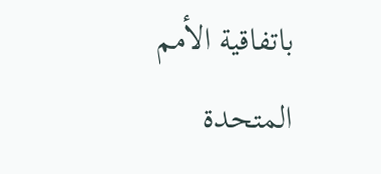باتفاقية الأمم المتحدة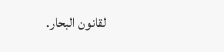لقانون البحار.